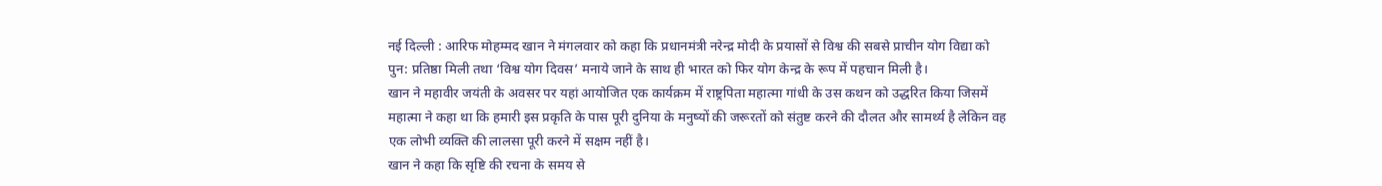नई दिल्ली : आरिफ मोहम्मद खान ने मंगलवार को कहा कि प्रधानमंत्री नरेन्द्र मोदी के प्रयासों से विश्व की सबसे प्राचीन योग विद्या को पुन: प्रतिष्ठा मिली तथा ‘विश्व योग दिवस’ मनाये जाने के साथ ही भारत को फिर योग केन्द्र के रूप में पहचान मिली है।
खान ने महावीर जयंती के अवसर पर यहां आयोजित एक कार्यक्रम में राष्ट्रपिता महात्मा गांधी के उस कथन को उद्धरित किया जिसमें महात्मा ने कहा था कि हमारी इस प्रकृति के पास पूरी दुनिया के मनुष्यों की जरूरतों को संतुष्ट करने की दौलत और सामर्थ्य है लेकिन वह एक लोभी व्यक्ति की लालसा पूरी करने में सक्षम नहीं है।
खान ने कहा कि सृष्टि की रचना के समय से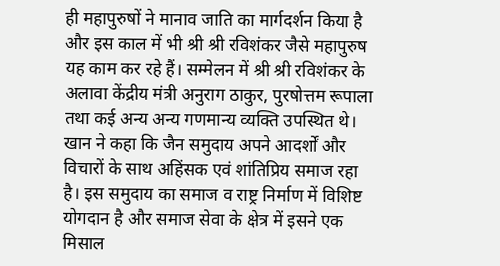ही महापुरुषों ने मानाव जाति का मार्गदर्शन किया है और इस काल में भी श्री श्री रविशंकर जैसे महापुरुष यह काम कर रहे हैं। सम्मेलन में श्री श्री रविशंकर के अलावा केंद्रीय मंत्री अनुराग ठाकुर, पुरषोत्तम रूपाला तथा कई अन्य अन्य गणमान्य व्यक्ति उपस्थित थे। खान ने कहा कि जैन समुदाय अपने आदर्शों और विचारों के साथ अहिंसक एवं शांतिप्रिय समाज रहा है। इस समुदाय का समाज व राष्ट्र निर्माण में विशिष्ट योगदान है और समाज सेवा के क्षेत्र में इसने एक मिसाल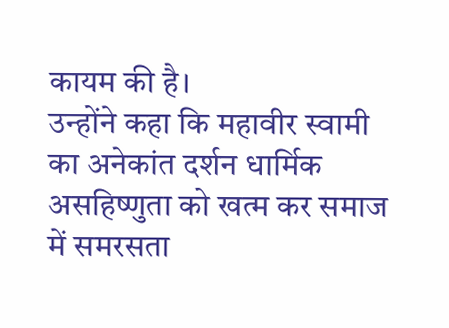कायम की है।
उन्होंने कहा कि महावीर स्वामी का अनेकांत दर्शन धार्मिक असहिष्णुता को खत्म कर समाज में समरसता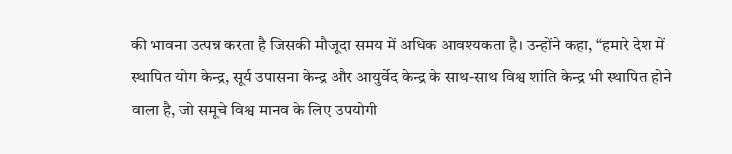की भावना उत्पन्न करता है जिसकी मौजूदा समय में अधिक आवश्यकता है। उन्होंने कहा, “हमारे देश में स्थापित योग केन्द्र, सूर्य उपासना केन्द्र और आयुर्वेद केन्द्र के साथ-साथ विश्व शांति केन्द्र भी स्थापित होने वाला है, जो समूचे विश्व मानव के लिए उपयोगी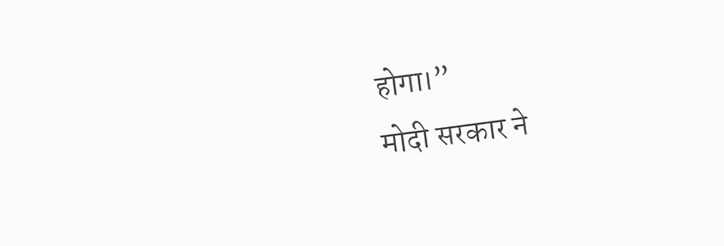होगा।”
मोदी सरकार ने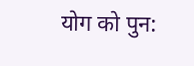योग को पुन: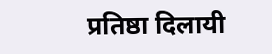प्रतिष्ठा दिलायी